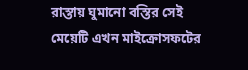রাস্তায় ঘুমানো বস্তির সেই মেয়েটি এখন মাইক্রোসফটের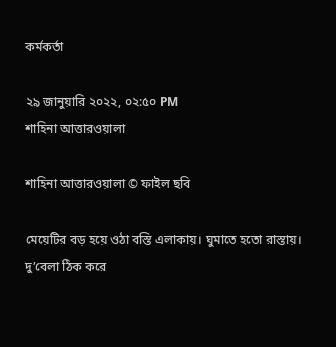কর্মকর্তা

২৯ জানুয়ারি ২০২২, ০২:৫০ PM
শাহিনা আত্তারওয়ালা

শাহিনা আত্তারওয়ালা © ফাইল ছবি

মেয়েটির বড় হয়ে ওঠা বস্তি এলাকায়। ঘুমাতে হতো রাস্তায়। দু’বেলা ঠিক করে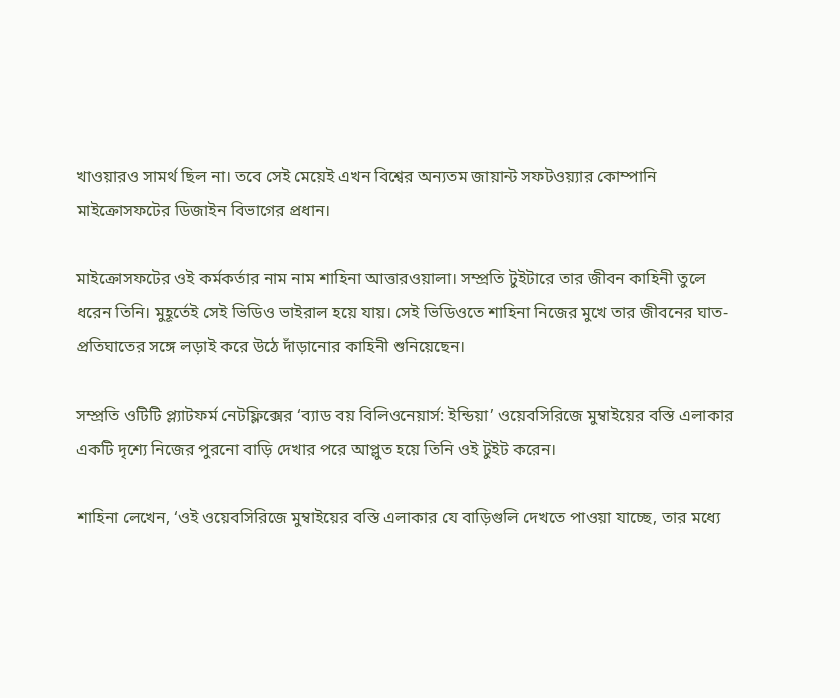খাওয়ারও সামর্থ ছিল না। তবে সেই মেয়েই এখন বিশ্বের অন্যতম জায়ান্ট সফটওয়্যার কোম্পানি মাইক্রোসফটের ডিজাইন বিভাগের প্রধান।

মাইক্রোসফটের ওই কর্মকর্তার নাম নাম শাহিনা আত্তারওয়ালা। সম্প্রতি টুইটারে তার জীবন কাহিনী তুলে ধরেন তিনি। মুহূর্তেই সেই ভিডিও ভাইরাল হয়ে যায়। সেই ভিডিওতে শাহিনা নিজের মুখে তার জীবনের ঘাত-প্রতিঘাতের সঙ্গে লড়াই করে উঠে দাঁড়ানোর কাহিনী শুনিয়েছেন।

সম্প্রতি ওটিটি প্ল্যাটফর্ম নেটফ্লিক্সের ‘ব্যাড বয় বিলিওনেয়ার্স: ইন্ডিয়া’ ওয়েবসিরিজে মুম্বাইয়ের বস্তি এলাকার একটি দৃশ্যে নিজের পুরনো বাড়ি দেখার পরে আপ্লুত হয়ে তিনি ওই টুইট করেন।

শাহিনা লেখেন, ‘ওই ওয়েবসিরিজে মুম্বাইয়ের বস্তি এলাকার যে বাড়িগুলি দেখতে পাওয়া যাচ্ছে, তার মধ্যে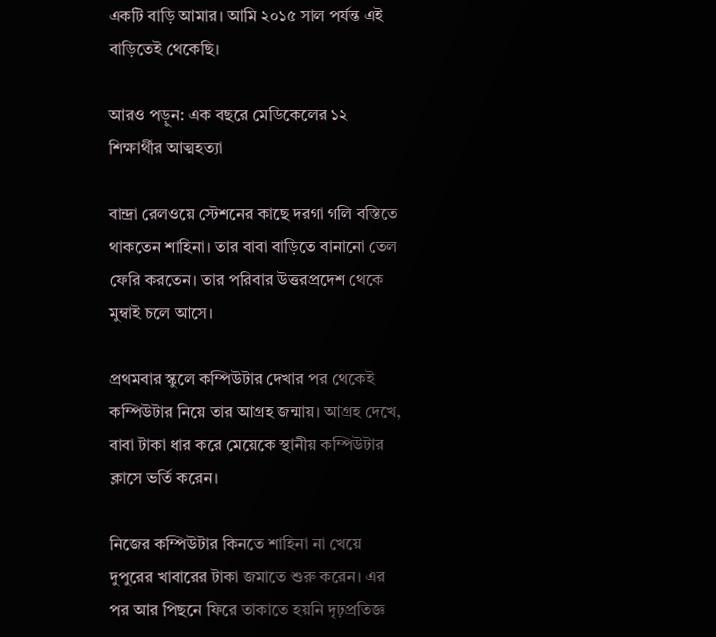একটি বাড়ি আমার। আমি ২০১৫ সাল পর্যন্ত এই বাড়িতেই থেকেছি।

আরও পড়ুন: এক বছরে মেডিকেলের ১২ শিক্ষার্থীর আত্মহত্যা

বান্দ্রা রেলওয়ে স্টেশনের কাছে দরগা গলি বস্তিতে থাকতেন শাহিনা। তার বাবা বাড়িতে বানানো তেল ফেরি করতেন। তার পরিবার উত্তরপ্রদেশ থেকে মুম্বাই চলে আসে।

প্রথমবার স্কুলে কম্পিউটার দেখার পর থেকেই কম্পিউটার নিয়ে তার আগ্রহ জন্মায়। আগ্রহ দেখে, বাবা টাকা ধার করে মেয়েকে স্থানীয় কম্পিউটার ক্লাসে ভর্তি করেন।

নিজের কম্পিউটার কিনতে শাহিনা না খেয়ে দুপুরের খাবারের টাকা জমাতে শুরু করেন। এর পর আর পিছনে ফিরে তাকাতে হয়নি দৃঢ়প্রতিজ্ঞ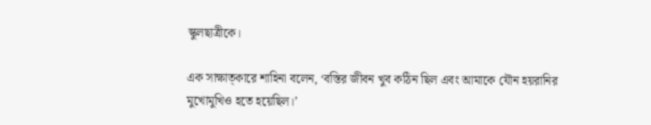স্কুলছাত্রীকে।

এক সাক্ষাত্কারে শাহিনা বলেন, ‘বস্তির জীবন খুব কঠিন ছিল এবং আমাকে যৌন হয়রানির মুখোমুখিও হতে হয়েছিল।’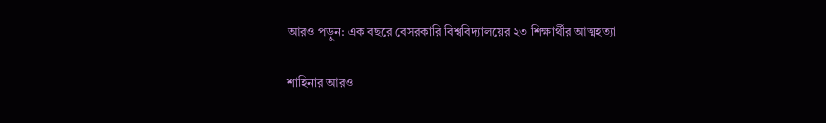আরও পড়ুন: এক বছরে বেসরকারি বিশ্ববিদ্যালয়ের ২৩ শিক্ষার্থীর আত্মহত্যা

শাহিনার আরও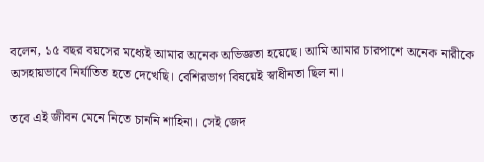বলেন, ১৫ বছর বয়সের মধ্যেই আমার অনেক অভিজ্ঞতা হয়েছে। আমি আমার চারপাশে অনেক নারীকে অসহায়ভাবে নির্যাতিত হতে দেখেছি। বেশিরভাগ বিষয়েই স্বাধীনতা ছিল না।

তবে এই জীবন মেনে নিতে চাননি শাহিনা। সেই জেদ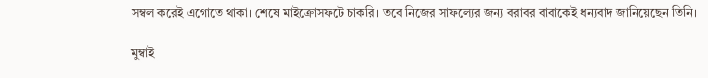সম্বল করেই এগোতে থাকা। শেষে মাইক্রোসফটে চাকরি। তবে নিজের সাফল্যের জন্য বরাবর বাবাকেই ধন্যবাদ জানিয়েছেন তিনি।

মুম্বাই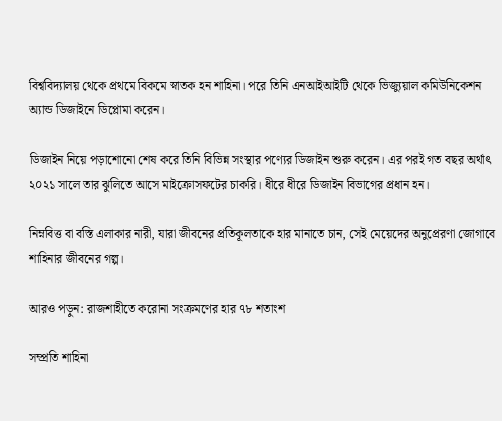বিশ্ববিদ্যালয় থেকে প্রথমে বিকমে স্নাতক হন শাহিনা। পরে তিনি এনআইআইটি থেকে ভিজ্যুয়াল কমিউনিকেশন অ্যান্ড ডিজাইনে ডিপ্লোমা করেন।

ডিজাইন নিয়ে পড়াশোনো শেষ করে তিনি বিভিন্ন সংস্থার পণ্যের ডিজাইন শুরু করেন। এর পরই গত বছর অর্থাৎ ২০২১ সালে তার ঝুলিতে আসে মাইক্রোসফটের চাকরি। ধীরে ধীরে ডিজাইন বিভাগের প্রধান হন।

নিম্নবিত্ত বা বস্তি এলাকার নারী, যারা জীবনের প্রতিকূলতাকে হার মানাতে চান, সেই মেয়েদের অনুপ্রেরণা জোগাবে শাহিনার জীবনের গল্প।

আরও পড়ুন: রাজশাহীতে করোনা সংক্রমণের হার ৭৮ শতাংশ

সম্প্রতি শাহিনা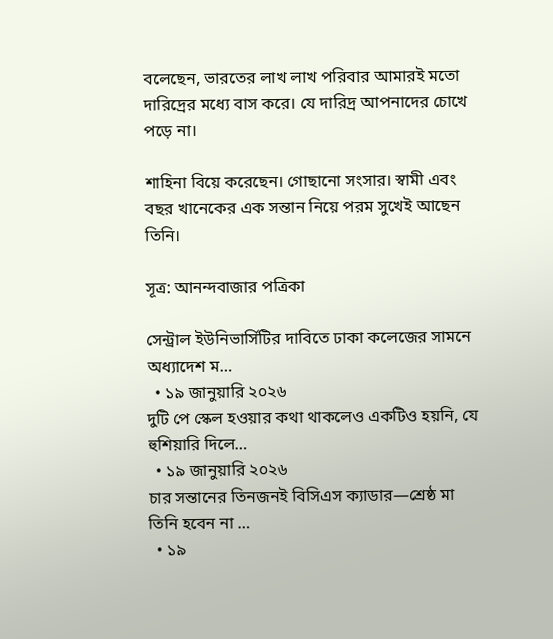বলেছেন, ভারতের লাখ লাখ পরিবার আমারই মতো দারিদ্রের মধ্যে বাস করে। যে দারিদ্র আপনাদের চোখে পড়ে না।

শাহিনা বিয়ে করেছেন। গোছানো সংসার। স্বামী এবং বছর খানেকের এক সন্তান নিয়ে পরম সুখেই আছেন তিনি।

সূত্র: আনন্দবাজার পত্রিকা

সেন্ট্রাল ইউনিভার্সিটির দাবিতে ঢাকা কলেজের সামনে অধ্যাদেশ ম…
  • ১৯ জানুয়ারি ২০২৬
দুটি পে স্কেল হওয়ার কথা থাকলেও একটিও হয়নি, যে হুশিয়ারি দিলে…
  • ১৯ জানুয়ারি ২০২৬
চার সন্তানের তিনজনই বিসিএস ক্যাডার—শ্রেষ্ঠ মা তিনি হবেন না …
  • ১৯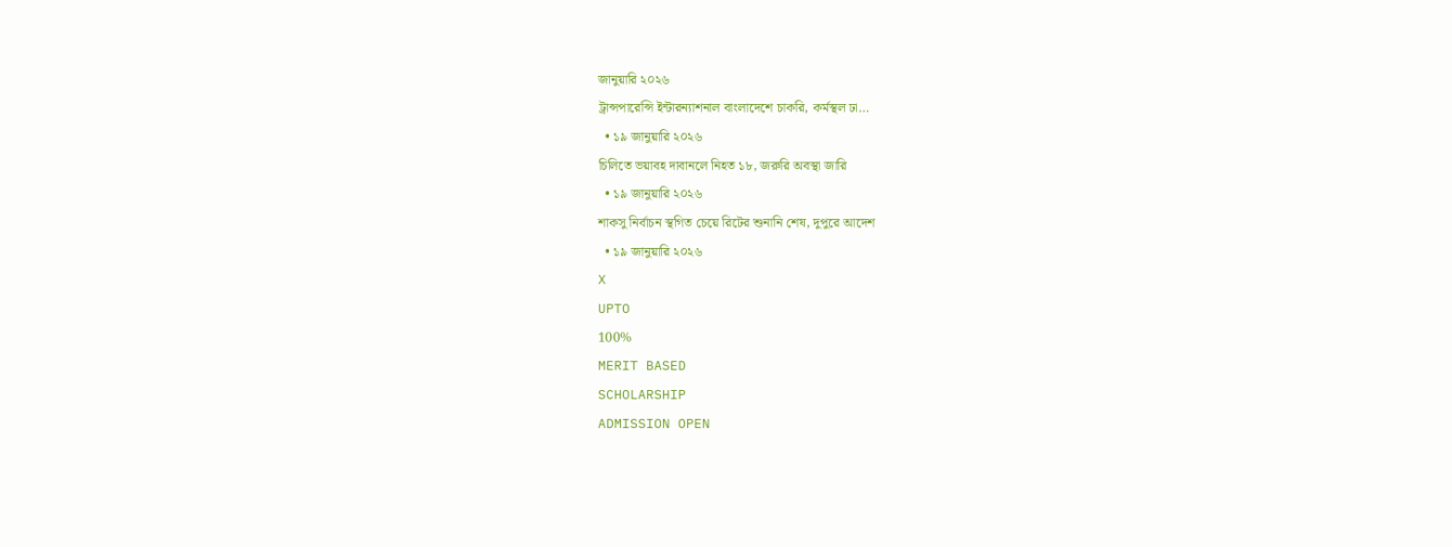জানুয়ারি ২০২৬
ট্রান্সপারেন্সি ইন্টারন্যাশনাল বাংলাদেশে চাকরি, কর্মস্থল ঢা…
  • ১৯ জানুয়ারি ২০২৬
চিলিতে ভয়াবহ দাবানলে নিহত ১৮, জরুরি অবস্থা জারি
  • ১৯ জানুয়ারি ২০২৬
শাকসু নির্বাচন স্থগিত চেয়ে রিটের শুনানি শেষ, দুপুরে আদেশ
  • ১৯ জানুয়ারি ২০২৬
X
UPTO
100%
MERIT BASED
SCHOLARSHIP
ADMISSION OPEN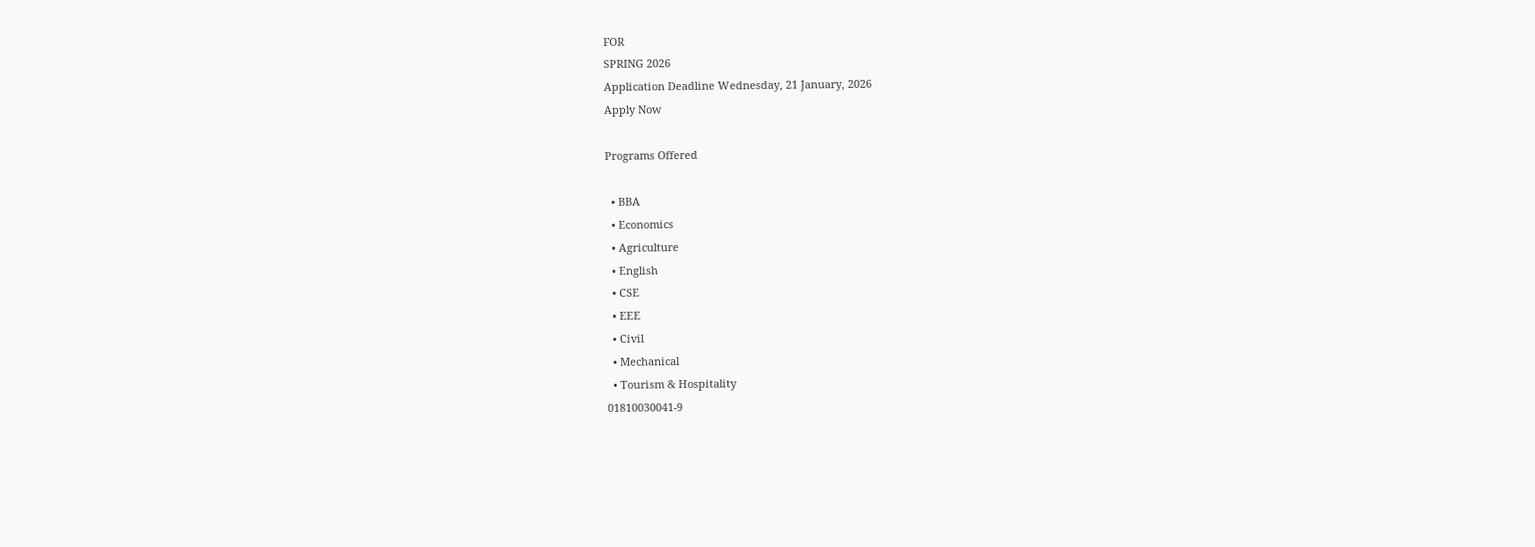FOR
SPRING 2026
Application Deadline Wednesday, 21 January, 2026
Apply Now

Programs Offered

  • BBA
  • Economics
  • Agriculture
  • English
  • CSE
  • EEE
  • Civil
  • Mechanical
  • Tourism & Hospitality
01810030041-9